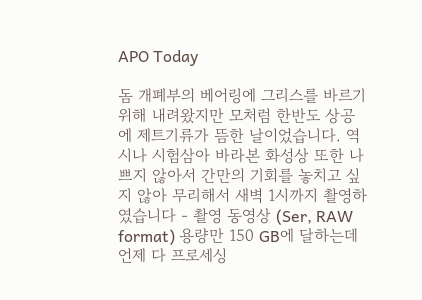APO Today

돔 개폐부의 베어링에 그리스를 바르기 위해 내려왔지만 모처럼 한반도 상공에 제트기류가 뜸한 날이었습니다. 역시나 시험삼아 바라본 화성상 또한 나쁘지 않아서 간만의 기회를 놓치고 싶지 않아 무리해서 새벽 1시까지 촬영하였습니다 - 촬영 동영상 (Ser, RAW format) 용량만 150 GB에 달하는데 언제 다 프로세싱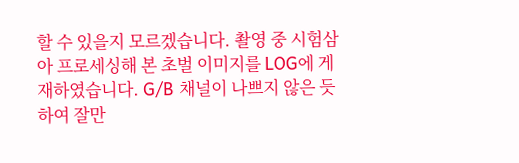할 수 있을지 모르겠습니다. 촬영 중 시험삼아 프로세싱해 본 초벌 이미지를 LOG에 게재하였습니다. G/B 채널이 나쁘지 않은 듯 하여 잘만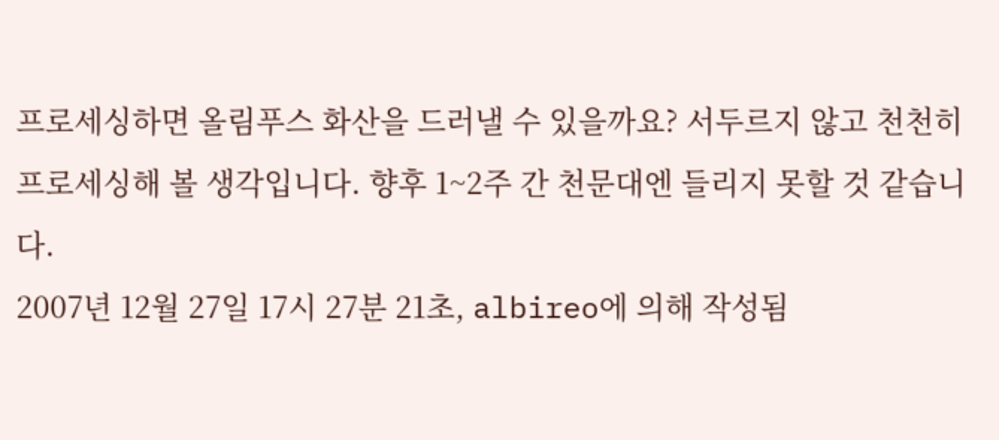프로세싱하면 올림푸스 화산을 드러낼 수 있을까요? 서두르지 않고 천천히 프로세싱해 볼 생각입니다. 향후 1~2주 간 천문대엔 들리지 못할 것 같습니다.
2007년 12월 27일 17시 27분 21초, albireo에 의해 작성됨